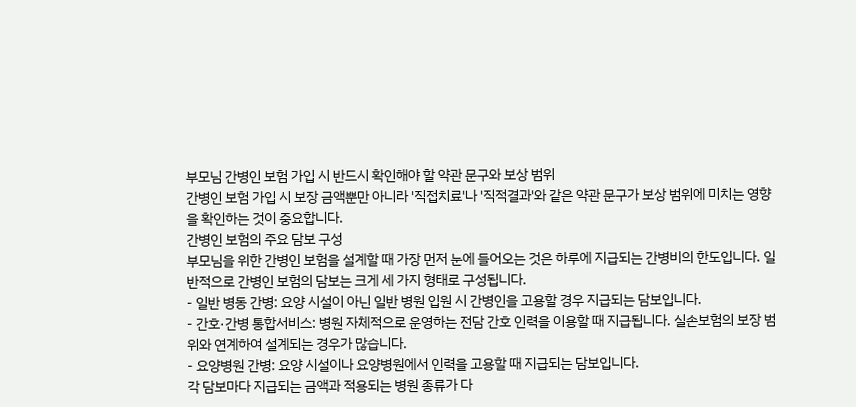부모님 간병인 보험 가입 시 반드시 확인해야 할 약관 문구와 보상 범위
간병인 보험 가입 시 보장 금액뿐만 아니라 '직접치료'나 '직적결과'와 같은 약관 문구가 보상 범위에 미치는 영향을 확인하는 것이 중요합니다.
간병인 보험의 주요 담보 구성
부모님을 위한 간병인 보험을 설계할 때 가장 먼저 눈에 들어오는 것은 하루에 지급되는 간병비의 한도입니다. 일반적으로 간병인 보험의 담보는 크게 세 가지 형태로 구성됩니다.
- 일반 병동 간병: 요양 시설이 아닌 일반 병원 입원 시 간병인을 고용할 경우 지급되는 담보입니다.
- 간호·간병 통합서비스: 병원 자체적으로 운영하는 전담 간호 인력을 이용할 때 지급됩니다. 실손보험의 보장 범위와 연계하여 설계되는 경우가 많습니다.
- 요양병원 간병: 요양 시설이나 요양병원에서 인력을 고용할 때 지급되는 담보입니다.
각 담보마다 지급되는 금액과 적용되는 병원 종류가 다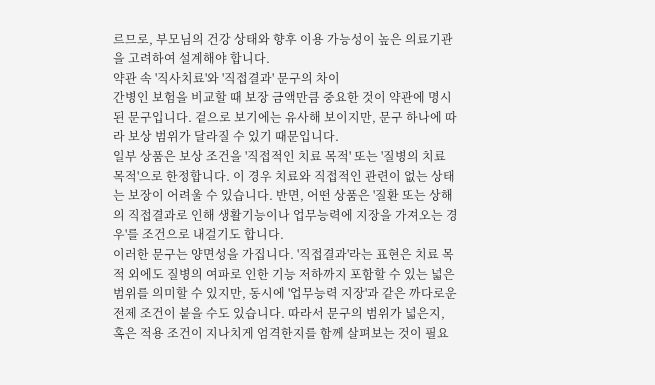르므로, 부모님의 건강 상태와 향후 이용 가능성이 높은 의료기관을 고려하여 설계해야 합니다.
약관 속 '직사치료'와 '직접결과' 문구의 차이
간병인 보험을 비교할 때 보장 금액만큼 중요한 것이 약관에 명시된 문구입니다. 겉으로 보기에는 유사해 보이지만, 문구 하나에 따라 보상 범위가 달라질 수 있기 때문입니다.
일부 상품은 보상 조건을 '직접적인 치료 목적' 또는 '질병의 치료 목적'으로 한정합니다. 이 경우 치료와 직접적인 관련이 없는 상태는 보장이 어려울 수 있습니다. 반면, 어떤 상품은 '질환 또는 상해의 직접결과로 인해 생활기능이나 업무능력에 지장을 가져오는 경우'를 조건으로 내걸기도 합니다.
이러한 문구는 양면성을 가집니다. '직접결과'라는 표현은 치료 목적 외에도 질병의 여파로 인한 기능 저하까지 포함할 수 있는 넓은 범위를 의미할 수 있지만, 동시에 '업무능력 지장'과 같은 까다로운 전제 조건이 붙을 수도 있습니다. 따라서 문구의 범위가 넓은지, 혹은 적용 조건이 지나치게 엄격한지를 함께 살펴보는 것이 필요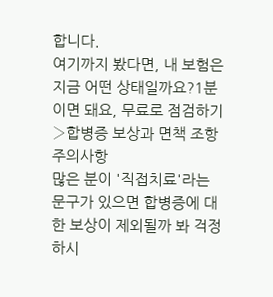합니다.
여기까지 봤다면, 내 보험은 지금 어떤 상태일까요?1분이면 돼요, 무료로 점검하기 ›합병증 보상과 면책 조항 주의사항
많은 분이 '직접치료'라는 문구가 있으면 합병증에 대한 보상이 제외될까 봐 걱정하시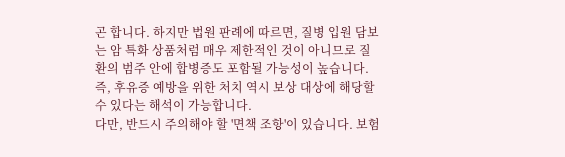곤 합니다. 하지만 법원 판례에 따르면, 질병 입원 담보는 암 특화 상품처럼 매우 제한적인 것이 아니므로 질환의 범주 안에 합병증도 포함될 가능성이 높습니다. 즉, 후유증 예방을 위한 처치 역시 보상 대상에 해당할 수 있다는 해석이 가능합니다.
다만, 반드시 주의해야 할 '면책 조항'이 있습니다. 보험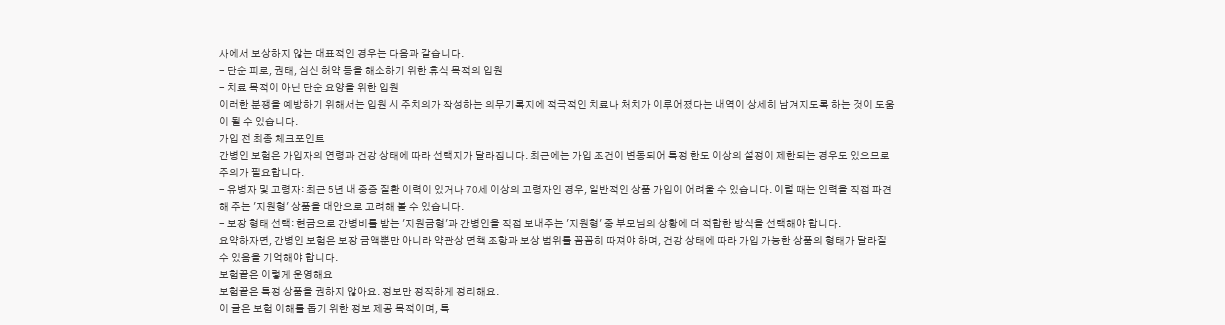사에서 보상하지 않는 대표적인 경우는 다음과 같습니다.
- 단순 피로, 권태, 심신 허약 등을 해소하기 위한 휴식 목적의 입원
- 치료 목적이 아닌 단순 요양을 위한 입원
이러한 분쟁을 예방하기 위해서는 입원 시 주치의가 작성하는 의무기록지에 적극적인 치료나 처치가 이루어졌다는 내역이 상세히 남겨지도록 하는 것이 도움이 될 수 있습니다.
가입 전 최종 체크포인트
간병인 보험은 가입자의 연령과 건강 상태에 따라 선택지가 달라집니다. 최근에는 가입 조건이 변동되어 특정 한도 이상의 설정이 제한되는 경우도 있으므로 주의가 필요합니다.
- 유병자 및 고령자: 최근 5년 내 중증 질환 이력이 있거나 70세 이상의 고령자인 경우, 일반적인 상품 가입이 어려울 수 있습니다. 이럴 때는 인력을 직접 파견해 주는 '지원형' 상품을 대안으로 고려해 볼 수 있습니다.
- 보장 형태 선택: 현금으로 간병비를 받는 '지원금형'과 간병인을 직접 보내주는 '지원형' 중 부모님의 상황에 더 적합한 방식을 선택해야 합니다.
요약하자면, 간병인 보험은 보장 금액뿐만 아니라 약관상 면책 조항과 보상 범위를 꼼꼼히 따져야 하며, 건강 상태에 따라 가입 가능한 상품의 형태가 달라질 수 있음을 기억해야 합니다.
보험끝은 이렇게 운영해요
보험끝은 특정 상품을 권하지 않아요. 정보만 정직하게 정리해요.
이 글은 보험 이해를 돕기 위한 정보 제공 목적이며, 특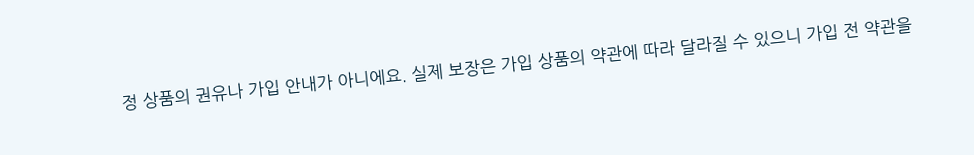정 상품의 권유나 가입 안내가 아니에요. 실제 보장은 가입 상품의 약관에 따라 달라질 수 있으니 가입 전 약관을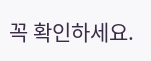꼭 확인하세요.